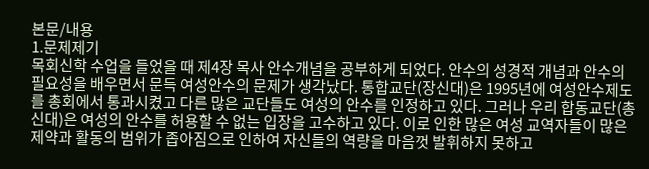본문/내용
1.문제제기
목회신학 수업을 들었을 때 제4장 목사 안수개념을 공부하게 되었다. 안수의 성경적 개념과 안수의 필요성을 배우면서 문득 여성안수의 문제가 생각났다. 통합교단(장신대)은 1995년에 여성안수제도를 총회에서 통과시켰고 다른 많은 교단들도 여성의 안수를 인정하고 있다. 그러나 우리 합동교단(총신대)은 여성의 안수를 허용할 수 없는 입장을 고수하고 있다. 이로 인한 많은 여성 교역자들이 많은 제약과 활동의 범위가 좁아짐으로 인하여 자신들의 역량을 마음껏 발휘하지 못하고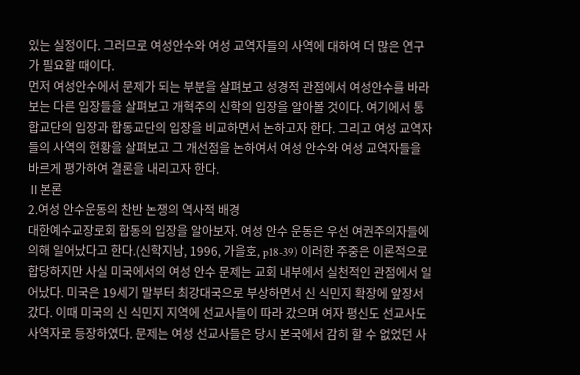있는 실정이다. 그러므로 여성안수와 여성 교역자들의 사역에 대하여 더 많은 연구가 필요할 때이다.
먼저 여성안수에서 문제가 되는 부분을 살펴보고 성경적 관점에서 여성안수를 바라보는 다른 입장들을 살펴보고 개혁주의 신학의 입장을 알아볼 것이다. 여기에서 통합교단의 입장과 합동교단의 입장을 비교하면서 논하고자 한다. 그리고 여성 교역자들의 사역의 현황을 살펴보고 그 개선점을 논하여서 여성 안수와 여성 교역자들을 바르게 평가하여 결론을 내리고자 한다.
Ⅱ본론
2.여성 안수운동의 찬반 논쟁의 역사적 배경
대한예수교장로회 합동의 입장을 알아보자. 여성 안수 운동은 우선 여권주의자들에 의해 일어났다고 한다.(신학지남, 1996, 가을호, p18-39) 이러한 주중은 이론적으로 합당하지만 사실 미국에서의 여성 안수 문제는 교회 내부에서 실천적인 관점에서 일어났다. 미국은 19세기 말부터 최강대국으로 부상하면서 신 식민지 확장에 앞장서 갔다. 이때 미국의 신 식민지 지역에 선교사들이 따라 갔으며 여자 평신도 선교사도 사역자로 등장하였다. 문제는 여성 선교사들은 당시 본국에서 감히 할 수 없었던 사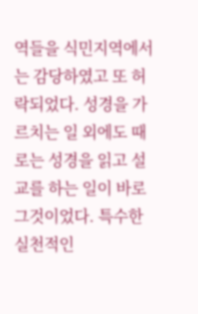역들을 식민지역에서는 감당하였고 또 허락되었다. 성경을 가르치는 일 외에도 때로는 성경을 읽고 설교를 하는 일이 바로 그것이었다. 특수한 실천적인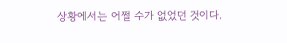상황에서는 어쩔 수가 없었던 것이다.